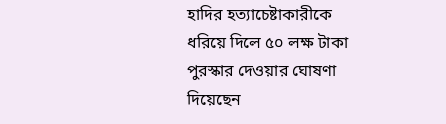হাদির হত্যাচেষ্টাকারীকে
ধরিয়ে দিলে ৫০ লক্ষ টাকা পুরস্কার দেওয়ার ঘোষণা দিয়েছেন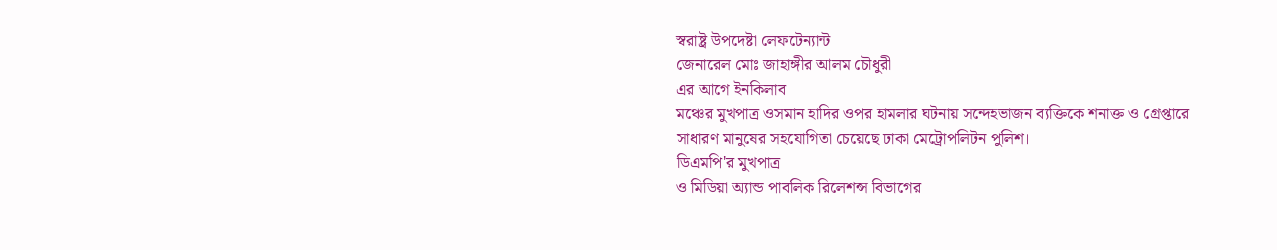স্বরাষ্ট্র উপদেষ্টা লেফটেন্যান্ট
জেনারেল মোঃ জাহাঙ্গীর আলম চৌধুরী
এর আগে ইনকিলাব
মঞ্চের মুখপাত্র ওসমান হাদির ওপর হামলার ঘটনায় সন্দেহভাজন ব্যক্তিকে শনাক্ত ও গ্রেপ্তারে
সাধারণ মানুষের সহযোগিতা চেয়েছে ঢাকা মেট্রোপলিটন পুলিশ।
ডিএমপি'র মুখপাত্র
ও মিডিয়া অ্যান্ড পাবলিক রিলেশন্স বিভাগের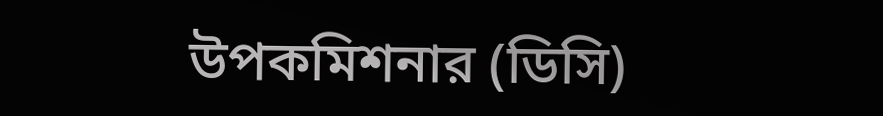উপকমিশনার (ডিসি)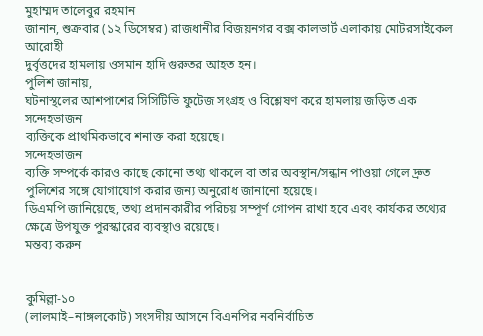মুহাম্মদ তালেবুর রহমান
জানান, শুক্রবার (১২ ডিসেম্বর) রাজধানীর বিজয়নগর বক্স কালভার্ট এলাকায় মোটরসাইকেল আরোহী
দুর্বৃত্তদের হামলায় ওসমান হাদি গুরুতর আহত হন।
পুলিশ জানায়,
ঘটনাস্থলের আশপাশের সিসিটিভি ফুটেজ সংগ্রহ ও বিশ্লেষণ করে হামলায় জড়িত এক সন্দেহভাজন
ব্যক্তিকে প্রাথমিকভাবে শনাক্ত করা হয়েছে।
সন্দেহভাজন
ব্যক্তি সম্পর্কে কারও কাছে কোনো তথ্য থাকলে বা তার অবস্থান/সন্ধান পাওয়া গেলে দ্রুত
পুলিশের সঙ্গে যোগাযোগ করার জন্য অনুরোধ জানানো হয়েছে।
ডিএমপি জানিয়েছে, তথ্য প্রদানকারীর পরিচয় সম্পূর্ণ গোপন রাখা হবে এবং কার্যকর তথ্যের ক্ষেত্রে উপযুক্ত পুরস্কারের ব্যবস্থাও রয়েছে।
মন্তব্য করুন


কুমিল্লা-১০
(লালমাই–নাঙ্গলকোট) সংসদীয় আসনে বিএনপির নবনির্বাচিত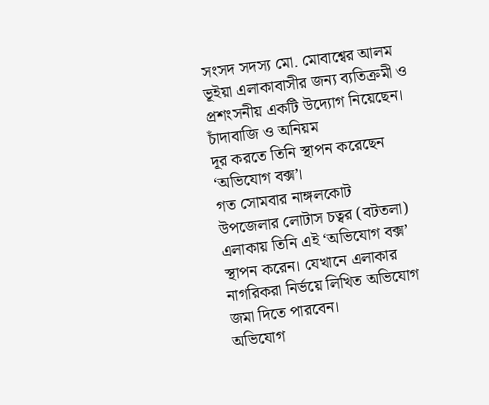সংসদ সদস্য মো. মোবাশ্বের আলম
ভূইয়া এলাকাবাসীর জন্য ব্যতিক্রমী ও প্রশংসনীয় একটি উদ্যোগ নিয়েছেন। চাঁদাবাজি ও অনিয়ম
দূর করতে তিনি স্থাপন করেছেন ‘অভিযোগ বক্স’।
গত সোমবার নাঙ্গলকোট
উপজেলার লোটাস চত্বর (বটতলা) এলাকায় তিনি এই ‘অভিযোগ বক্স’ স্থাপন করেন। যেখানে এলাকার
নাগরিকরা নির্ভয়ে লিখিত অভিযোগ জমা দিতে পারবেন।
অভিযোগ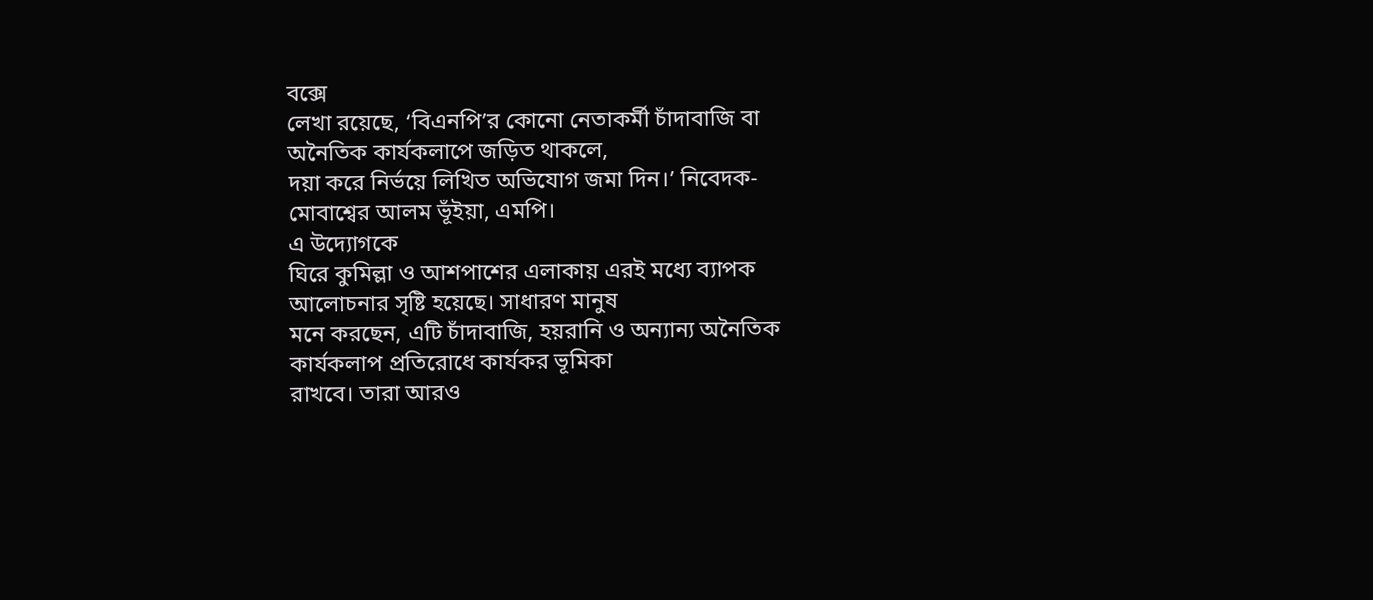বক্সে
লেখা রয়েছে, ‘বিএনপি’র কোনো নেতাকর্মী চাঁদাবাজি বা অনৈতিক কার্যকলাপে জড়িত থাকলে,
দয়া করে নির্ভয়ে লিখিত অভিযোগ জমা দিন।’ নিবেদক- মোবাশ্বের আলম ভূঁইয়া, এমপি।
এ উদ্যোগকে
ঘিরে কুমিল্লা ও আশপাশের এলাকায় এরই মধ্যে ব্যাপক আলোচনার সৃষ্টি হয়েছে। সাধারণ মানুষ
মনে করছেন, এটি চাঁদাবাজি, হয়রানি ও অন্যান্য অনৈতিক কার্যকলাপ প্রতিরোধে কার্যকর ভূমিকা
রাখবে। তারা আরও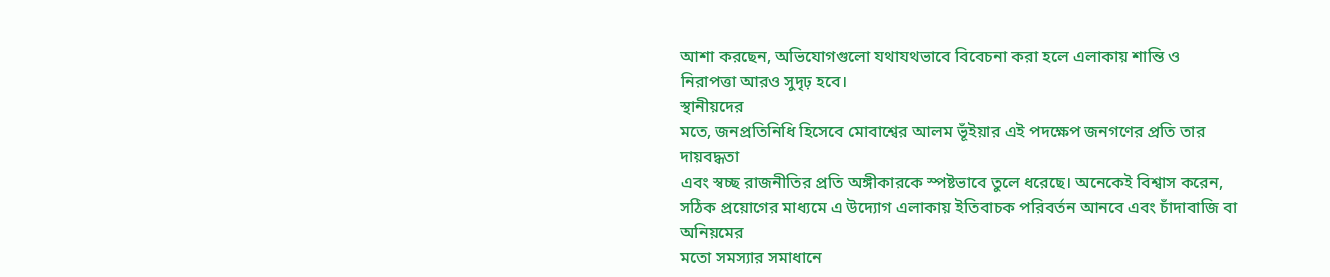আশা করছেন, অভিযোগগুলো যথাযথভাবে বিবেচনা করা হলে এলাকায় শান্তি ও
নিরাপত্তা আরও সুদৃঢ় হবে।
স্থানীয়দের
মতে, জনপ্রতিনিধি হিসেবে মোবাশ্বের আলম ভূঁইয়ার এই পদক্ষেপ জনগণের প্রতি তার দায়বদ্ধতা
এবং স্বচ্ছ রাজনীতির প্রতি অঙ্গীকারকে স্পষ্টভাবে তুলে ধরেছে। অনেকেই বিশ্বাস করেন,
সঠিক প্রয়োগের মাধ্যমে এ উদ্যোগ এলাকায় ইতিবাচক পরিবর্তন আনবে এবং চাঁদাবাজি বা অনিয়মের
মতো সমস্যার সমাধানে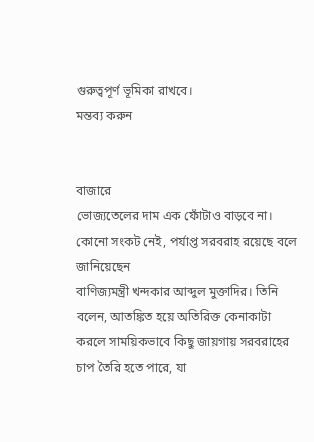গুরুত্বপূর্ণ ভূমিকা রাখবে।
মন্তব্য করুন


বাজারে
ভোজ্যতেলের দাম এক ফোঁটাও বাড়বে না। কোনো সংকট নেই, পর্যাপ্ত সরবরাহ রয়েছে বলে জানিয়েছেন
বাণিজ্যমন্ত্রী খন্দকার আব্দুল মুক্তাদির। তিনি বলেন, আতঙ্কিত হয়ে অতিরিক্ত কেনাকাটা
করলে সাময়িকভাবে কিছু জায়গায় সরবরাহের চাপ তৈরি হতে পারে, যা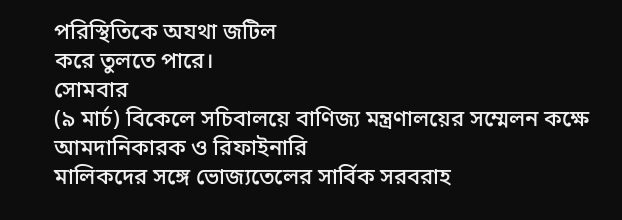পরিস্থিতিকে অযথা জটিল
করে তুলতে পারে।
সোমবার
(৯ মার্চ) বিকেলে সচিবালয়ে বাণিজ্য মন্ত্রণালয়ের সম্মেলন কক্ষে আমদানিকারক ও রিফাইনারি
মালিকদের সঙ্গে ভোজ্যতেলের সার্বিক সরবরাহ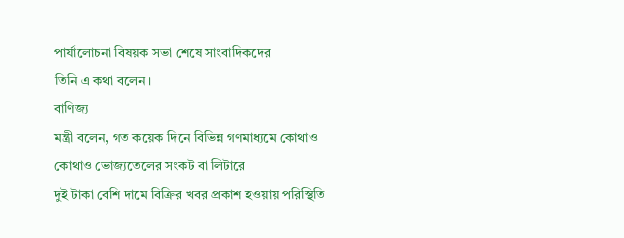পার্যালোচনা বিষয়ক সভা শেষে সাংবাদিকদের
তিনি এ কথা বলেন।
বাণিজ্য
মন্ত্রী বলেন, গত কয়েক দিনে বিভিন্ন গণমাধ্যমে কোথাও কোথাও ভোজ্যতেলের সংকট বা লিটারে
দুই টাকা বেশি দামে বিক্রির খবর প্রকাশ হওয়ায় পরিস্থিতি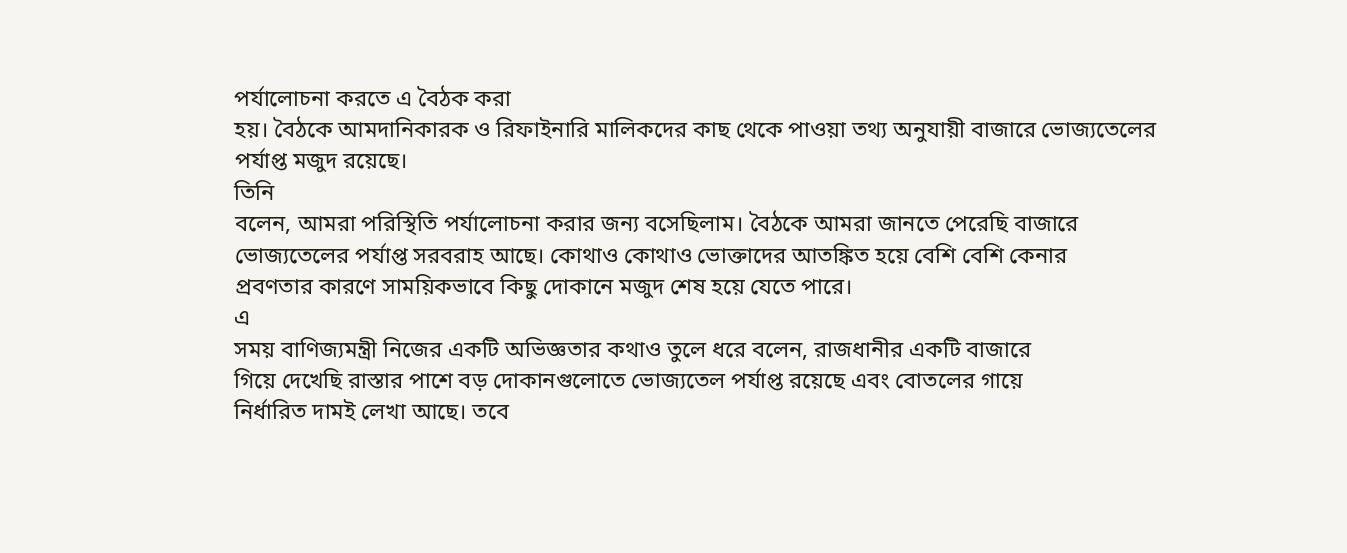পর্যালোচনা করতে এ বৈঠক করা
হয়। বৈঠকে আমদানিকারক ও রিফাইনারি মালিকদের কাছ থেকে পাওয়া তথ্য অনুযায়ী বাজারে ভোজ্যতেলের
পর্যাপ্ত মজুদ রয়েছে।
তিনি
বলেন, আমরা পরিস্থিতি পর্যালোচনা করার জন্য বসেছিলাম। বৈঠকে আমরা জানতে পেরেছি বাজারে
ভোজ্যতেলের পর্যাপ্ত সরবরাহ আছে। কোথাও কোথাও ভোক্তাদের আতঙ্কিত হয়ে বেশি বেশি কেনার
প্রবণতার কারণে সাময়িকভাবে কিছু দোকানে মজুদ শেষ হয়ে যেতে পারে।
এ
সময় বাণিজ্যমন্ত্রী নিজের একটি অভিজ্ঞতার কথাও তুলে ধরে বলেন, রাজধানীর একটি বাজারে
গিয়ে দেখেছি রাস্তার পাশে বড় দোকানগুলোতে ভোজ্যতেল পর্যাপ্ত রয়েছে এবং বোতলের গায়ে
নির্ধারিত দামই লেখা আছে। তবে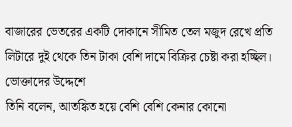বাজারের ভেতরের একটি দোকানে সীমিত তেল মজুদ রেখে প্রতি
লিটারে দুই থেকে তিন টাকা বেশি দামে বিক্রির চেষ্টা করা হচ্ছিল। ভোক্তাদের উদ্দেশে
তিনি বলেন, আতঙ্কিত হয়ে বেশি বেশি কেনার কোনো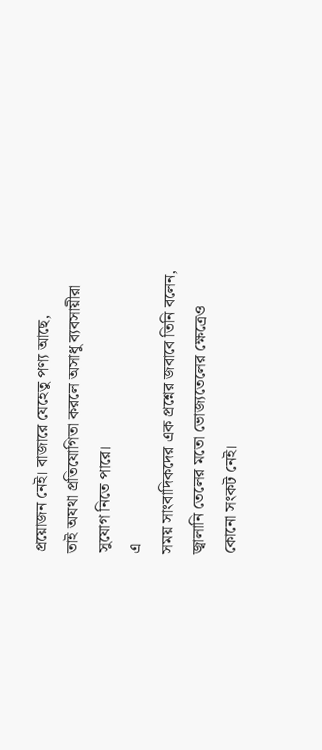প্রয়োজন নেই। বাজারে যেহেতু পণ্য আছে,
তাই অযথা প্রতিযোগিতা করলে অসাধু ব্যবসায়ীরা সুযোগ নিতে পারে।
এ
সময় সাংবাদিকদের এক প্রশ্নের জবাবে তিনি বলেন, জ্বালানি তেলের মতো ভোজ্যতেলের ক্ষেত্রেও
কোনো সংকট নেই।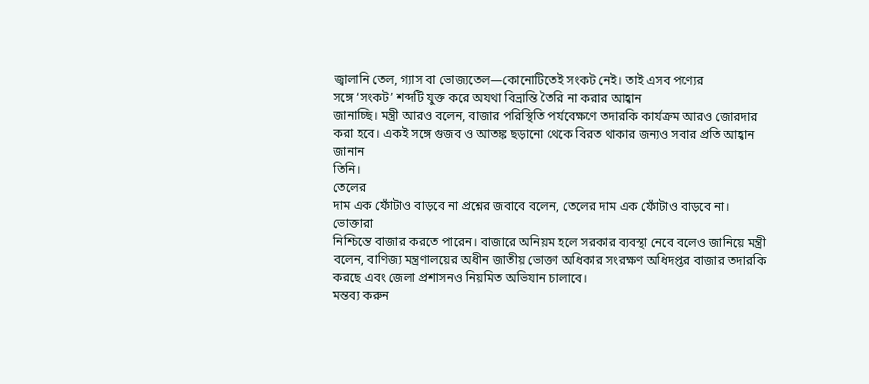জ্বালানি তেল, গ্যাস বা ভোজ্যতেল—কোনোটিতেই সংকট নেই। তাই এসব পণ্যের
সঙ্গে ‘সংকট’ শব্দটি যুক্ত করে অযথা বিভ্রান্তি তৈরি না করার আহ্বান
জানাচ্ছি। মন্ত্রী আরও বলেন, বাজার পরিস্থিতি পর্যবেক্ষণে তদারকি কার্যক্রম আরও জোরদার
করা হবে। একই সঙ্গে গুজব ও আতঙ্ক ছড়ানো থেকে বিরত থাকার জন্যও সবার প্রতি আহ্বান জানান
তিনি।
তেলের
দাম এক ফোঁটাও বাড়বে না প্রশ্নের জবাবে বলেন, তেলের দাম এক ফোঁটাও বাড়বে না। ভোক্তারা
নিশ্চিন্তে বাজার করতে পারেন। বাজারে অনিয়ম হলে সরকার ব্যবস্থা নেবে বলেও জানিয়ে মন্ত্রী
বলেন, বাণিজ্য মন্ত্রণালয়ের অধীন জাতীয় ভোক্তা অধিকার সংরক্ষণ অধিদপ্তর বাজার তদারকি
করছে এবং জেলা প্রশাসনও নিয়মিত অভিযান চালাবে।
মন্তব্য করুন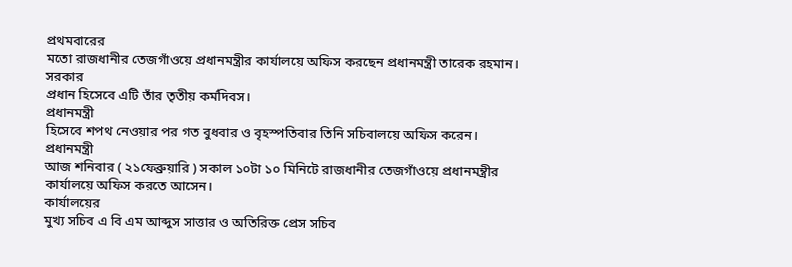প্রথমবারের
মতো রাজধানীর তেজগাঁওয়ে প্রধানমন্ত্রীর কার্যালয়ে অফিস করছেন প্রধানমন্ত্রী তারেক রহমান।
সরকার
প্রধান হিসেবে এটি তাঁর তৃতীয় কর্মদিবস।
প্রধানমন্ত্রী
হিসেবে শপথ নেওয়ার পর গত বুধবার ও বৃহস্পতিবার তিনি সচিবালয়ে অফিস করেন।
প্রধানমন্ত্রী
আজ শনিবার ( ২১ফেব্রুয়ারি ) সকাল ১০টা ১০ মিনিটে রাজধানীর তেজগাঁওয়ে প্রধানমন্ত্রীর
কার্যালয়ে অফিস করতে আসেন।
কার্যালয়ের
মুখ্য সচিব এ বি এম আব্দুস সাত্তার ও অতিরিক্ত প্রেস সচিব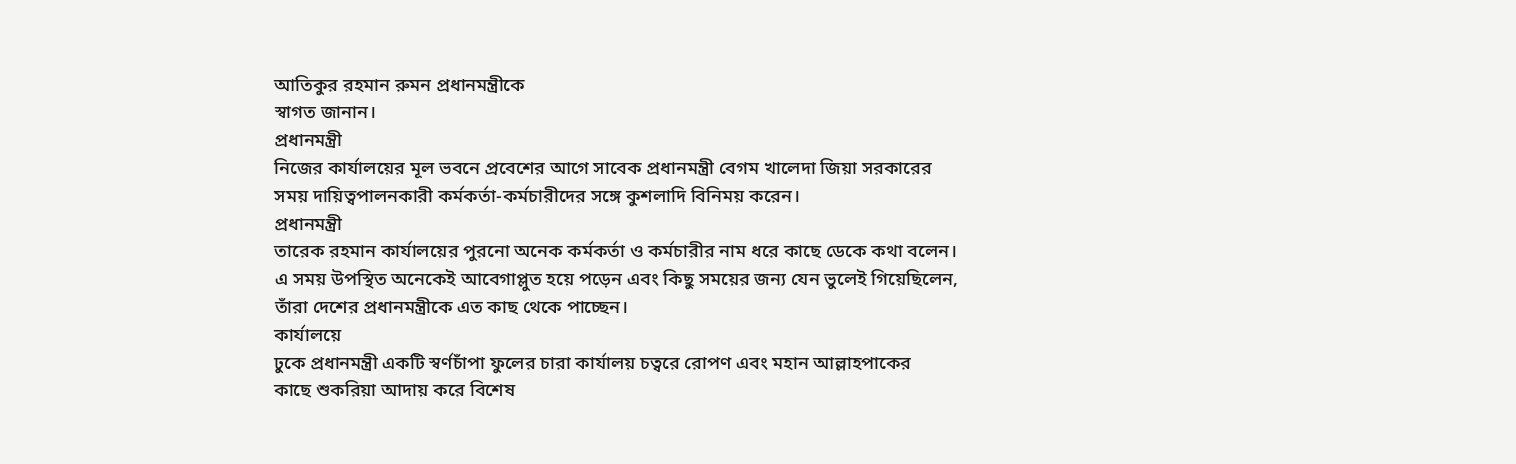আতিকুর রহমান রুমন প্রধানমন্ত্রীকে
স্বাগত জানান।
প্রধানমন্ত্রী
নিজের কার্যালয়ের মূল ভবনে প্রবেশের আগে সাবেক প্রধানমন্ত্রী বেগম খালেদা জিয়া সরকারের
সময় দায়িত্বপালনকারী কর্মকর্তা-কর্মচারীদের সঙ্গে কুশলাদি বিনিময় করেন।
প্রধানমন্ত্রী
তারেক রহমান কার্যালয়ের পুরনো অনেক কর্মকর্তা ও কর্মচারীর নাম ধরে কাছে ডেকে কথা বলেন।
এ সময় উপস্থিত অনেকেই আবেগাপ্লুত হয়ে পড়েন এবং কিছু সময়ের জন্য যেন ভুলেই গিয়েছিলেন,
তাঁরা দেশের প্রধানমন্ত্রীকে এত কাছ থেকে পাচ্ছেন।
কার্যালয়ে
ঢুকে প্রধানমন্ত্রী একটি স্বর্ণচাঁপা ফুলের চারা কার্যালয় চত্বরে রোপণ এবং মহান আল্লাহপাকের
কাছে শুকরিয়া আদায় করে বিশেষ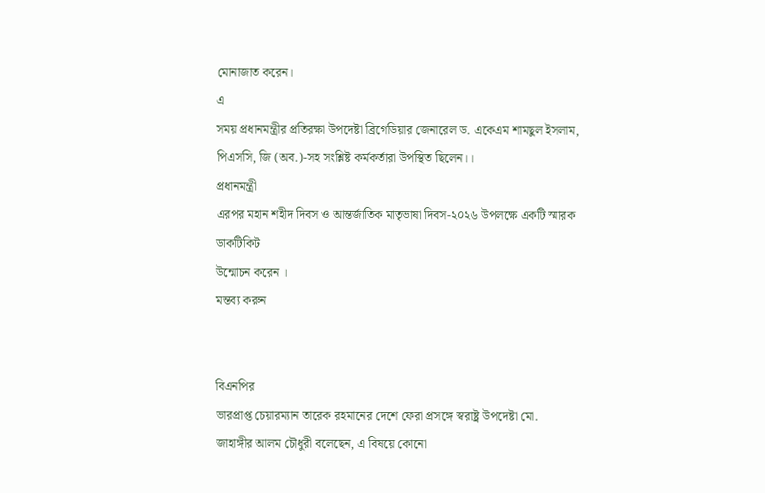মোনাজাত করেন।
এ
সময় প্রধানমন্ত্রীর প্রতিরক্ষা উপদেষ্টা ব্রিগেডিয়ার জেনারেল ড. একেএম শামছুল ইসলাম,
পিএসসি, জি (অব.)-সহ সংশ্লিষ্ট কর্মকর্তারা উপস্থিত ছিলেন।।
প্রধানমন্ত্রী
এরপর মহান শহীদ দিবস ও আন্তর্জাতিক মাতৃভাষা দিবস-২০২৬ উপলক্ষে একটি স্মারক ডাকটিকিট
উন্মোচন করেন ।
মন্তব্য করুন


বিএনপির
ভারপ্রাপ্ত চেয়ারম্যান তারেক রহমানের দেশে ফেরা প্রসঙ্গে স্বরাষ্ট্র উপদেষ্টা মো.
জাহাঙ্গীর আলম চৌধুরী বলেছেন, এ বিষয়ে কোনো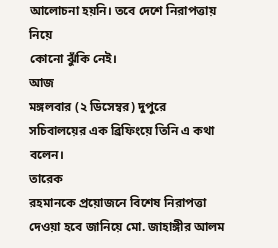আলোচনা হয়নি। তবে দেশে নিরাপত্তায় নিয়ে
কোনো ঝুঁকি নেই।
আজ
মঙ্গলবার (২ ডিসেম্বর) দুপুরে সচিবালয়ের এক ব্রিফিংয়ে তিনি এ কথা বলেন।
তারেক
রহমানকে প্রয়োজনে বিশেষ নিরাপত্তা দেওয়া হবে জানিয়ে মো. জাহাঙ্গীর আলম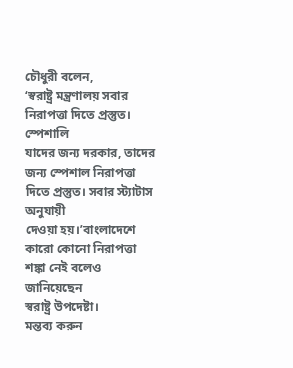চৌধুরী বলেন,
‘স্বরাষ্ট্র মন্ত্রণালয় সবার নিরাপত্তা দিতে প্রস্তুত।
স্পেশালি
যাদের জন্য দরকার, তাদের জন্য স্পেশাল নিরাপত্তা দিতে প্রস্তুত। সবার স্ট্যাটাস অনুযায়ী
দেওয়া হয়।’বাংলাদেশে কারো কোনো নিরাপত্তা শঙ্কা নেই বলেও জানিয়েছেন
স্বরাষ্ট্র উপদেষ্টা।
মন্তব্য করুন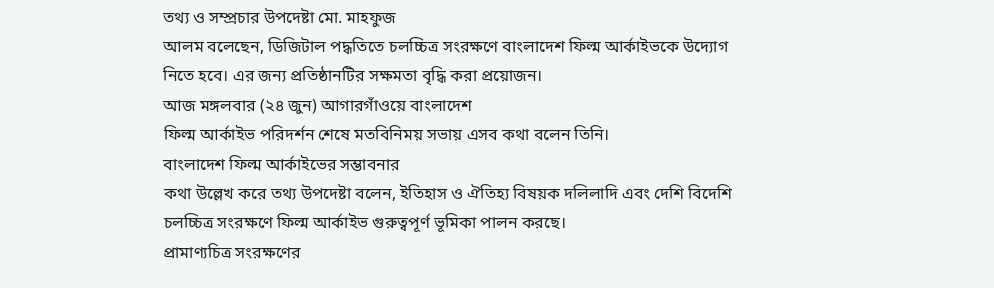তথ্য ও সম্প্রচার উপদেষ্টা মো. মাহফুজ
আলম বলেছেন, ডিজিটাল পদ্ধতিতে চলচ্চিত্র সংরক্ষণে বাংলাদেশ ফিল্ম আর্কাইভকে উদ্যোগ
নিতে হবে। এর জন্য প্রতিষ্ঠানটির সক্ষমতা বৃদ্ধি করা প্রয়োজন।
আজ মঙ্গলবার (২৪ জুন) আগারগাঁওয়ে বাংলাদেশ
ফিল্ম আর্কাইভ পরিদর্শন শেষে মতবিনিময় সভায় এসব কথা বলেন তিনি।
বাংলাদেশ ফিল্ম আর্কাইভের সম্ভাবনার
কথা উল্লেখ করে তথ্য উপদেষ্টা বলেন, ইতিহাস ও ঐতিহ্য বিষয়ক দলিলাদি এবং দেশি বিদেশি
চলচ্চিত্র সংরক্ষণে ফিল্ম আর্কাইভ গুরুত্বপূর্ণ ভূমিকা পালন করছে।
প্রামাণ্যচিত্র সংরক্ষণের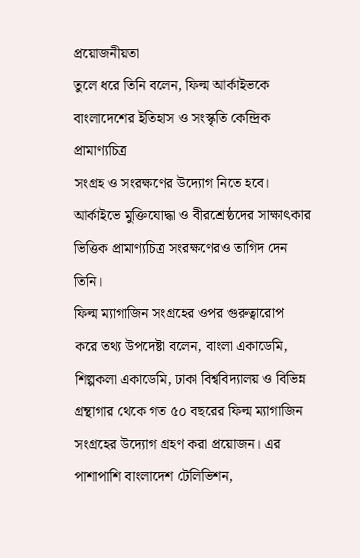প্রয়োজনীয়তা
তুলে ধরে তিনি বলেন, ফিল্ম আর্কাইভকে বাংলাদেশের ইতিহাস ও সংস্কৃতি কেন্দ্রিক প্রামাণ্যচিত্র
সংগ্রহ ও সংরক্ষণের উদ্যোগ নিতে হবে। আর্কাইভে মুক্তিযোদ্ধা ও বীরশ্রেষ্ঠদের সাক্ষাৎকার
ভিত্তিক প্রামাণ্যচিত্র সংরক্ষণেরও তাগিদ দেন তিনি।
ফিল্ম ম্যাগাজিন সংগ্রহের ওপর গুরুত্বারোপ
করে তথ্য উপদেষ্টা বলেন, বাংলা একাডেমি, শিল্পকলা একাডেমি, ঢাকা বিশ্ববিদ্যালয় ও বিভিন্ন
গ্রন্থাগার থেকে গত ৫০ বছরের ফিল্ম ম্যাগাজিন
সংগ্রহের উদ্যোগ গ্রহণ করা প্রয়োজন। এর পাশাপাশি বাংলাদেশ টেলিভিশন,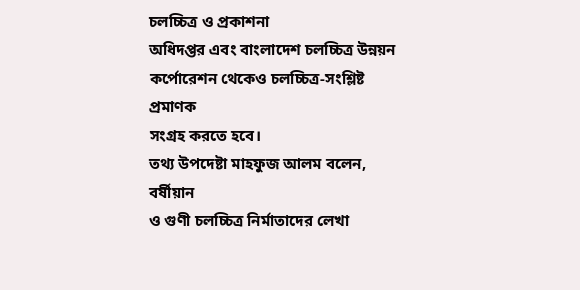চলচ্চিত্র ও প্রকাশনা
অধিদপ্তর এবং বাংলাদেশ চলচ্চিত্র উন্নয়ন কর্পোরেশন থেকেও চলচ্চিত্র-সংশ্লিষ্ট প্রমাণক
সংগ্রহ করতে হবে।
তথ্য উপদেষ্টা মাহফুজ আলম বলেন, বর্ষীয়ান
ও গুণী চলচ্চিত্র নির্মাতাদের লেখা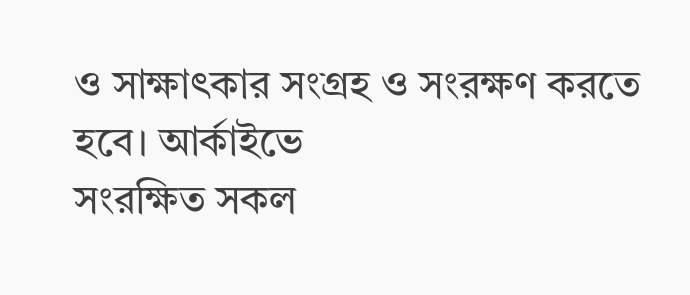ও সাক্ষাৎকার সংগ্রহ ও সংরক্ষণ করতে হবে। আর্কাইভে
সংরক্ষিত সকল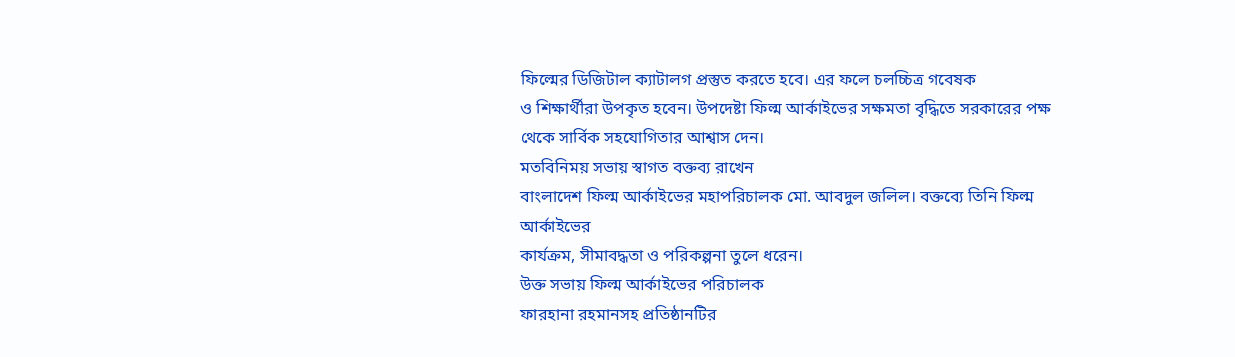ফিল্মের ডিজিটাল ক্যাটালগ প্রস্তুত করতে হবে। এর ফলে চলচ্চিত্র গবেষক
ও শিক্ষার্থীরা উপকৃত হবেন। উপদেষ্টা ফিল্ম আর্কাইভের সক্ষমতা বৃদ্ধিতে সরকারের পক্ষ
থেকে সার্বিক সহযোগিতার আশ্বাস দেন।
মতবিনিময় সভায় স্বাগত বক্তব্য রাখেন
বাংলাদেশ ফিল্ম আর্কাইভের মহাপরিচালক মো. আবদুল জলিল। বক্তব্যে তিনি ফিল্ম আর্কাইভের
কার্যক্রম, সীমাবদ্ধতা ও পরিকল্পনা তুলে ধরেন।
উক্ত সভায় ফিল্ম আর্কাইভের পরিচালক
ফারহানা রহমানসহ প্রতিষ্ঠানটির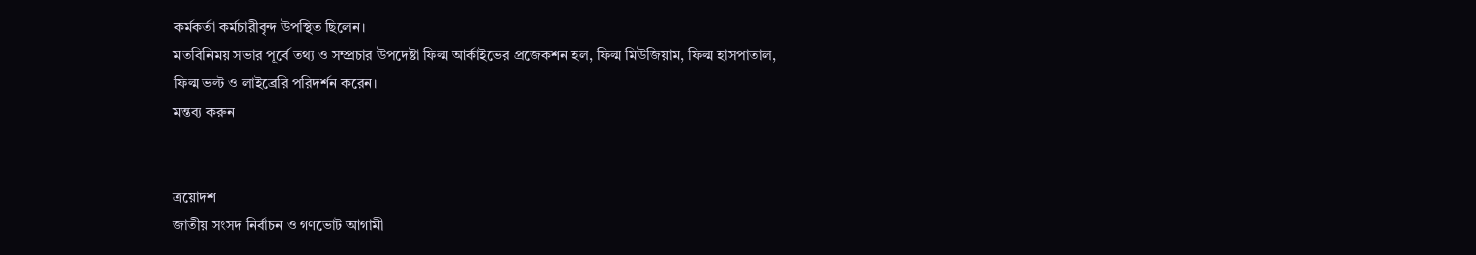কর্মকর্তা কর্মচারীবৃন্দ উপস্থিত ছিলেন।
মতবিনিময় সভার পূর্বে তথ্য ও সম্প্রচার উপদেষ্টা ফিল্ম আর্কাইভের প্রজেকশন হল, ফিল্ম মিউজিয়াম, ফিল্ম হাসপাতাল, ফিল্ম ভল্ট ও লাইব্রেরি পরিদর্শন করেন।
মন্তব্য করুন


ত্রয়োদশ
জাতীয় সংসদ নির্বাচন ও গণভোট আগামী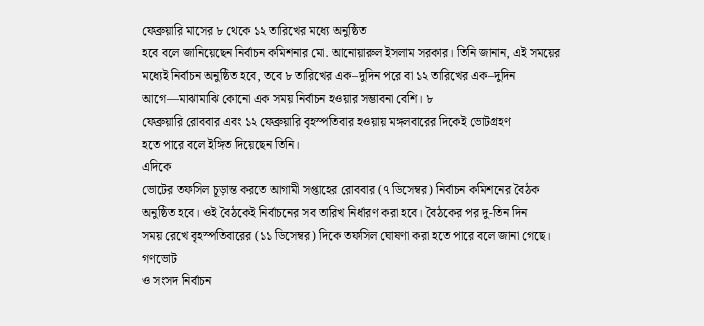ফেব্রুয়ারি মাসের ৮ থেকে ১২ তারিখের মধ্যে অনুষ্ঠিত
হবে বলে জানিয়েছেন নির্বাচন কমিশনার মো. আনোয়ারুল ইসলাম সরকার। তিনি জানান, এই সময়ের
মধ্যেই নির্বাচন অনুষ্ঠিত হবে, তবে ৮ তারিখের এক–দুদিন পরে বা ১২ তারিখের এক–দুদিন
আগে—মাঝামাঝি কোনো এক সময় নির্বাচন হওয়ার সম্ভাবনা বেশি। ৮
ফেব্রুয়ারি রোববার এবং ১২ ফেব্রুয়ারি বৃহস্পতিবার হওয়ায় মঙ্গলবারের দিকেই ভোটগ্রহণ
হতে পারে বলে ইঙ্গিত দিয়েছেন তিনি।
এদিকে
ভোটের তফসিল চূড়ান্ত করতে আগামী সপ্তাহের রোববার (৭ ডিসেম্বর) নির্বাচন কমিশনের বৈঠক
অনুষ্ঠিত হবে। ওই বৈঠকেই নির্বাচনের সব তারিখ নির্ধারণ করা হবে। বৈঠকের পর দু-তিন দিন
সময় রেখে বৃহস্পতিবারের (১১ ডিসেম্বর) দিকে তফসিল ঘোষণা করা হতে পারে বলে জানা গেছে।
গণভোট
ও সংসদ নির্বাচন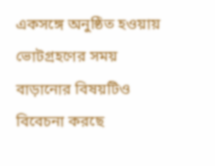একসঙ্গে অনুষ্ঠিত হওয়ায় ভোটগ্রহণের সময় বাড়ানোর বিষয়টিও বিবেচনা করছে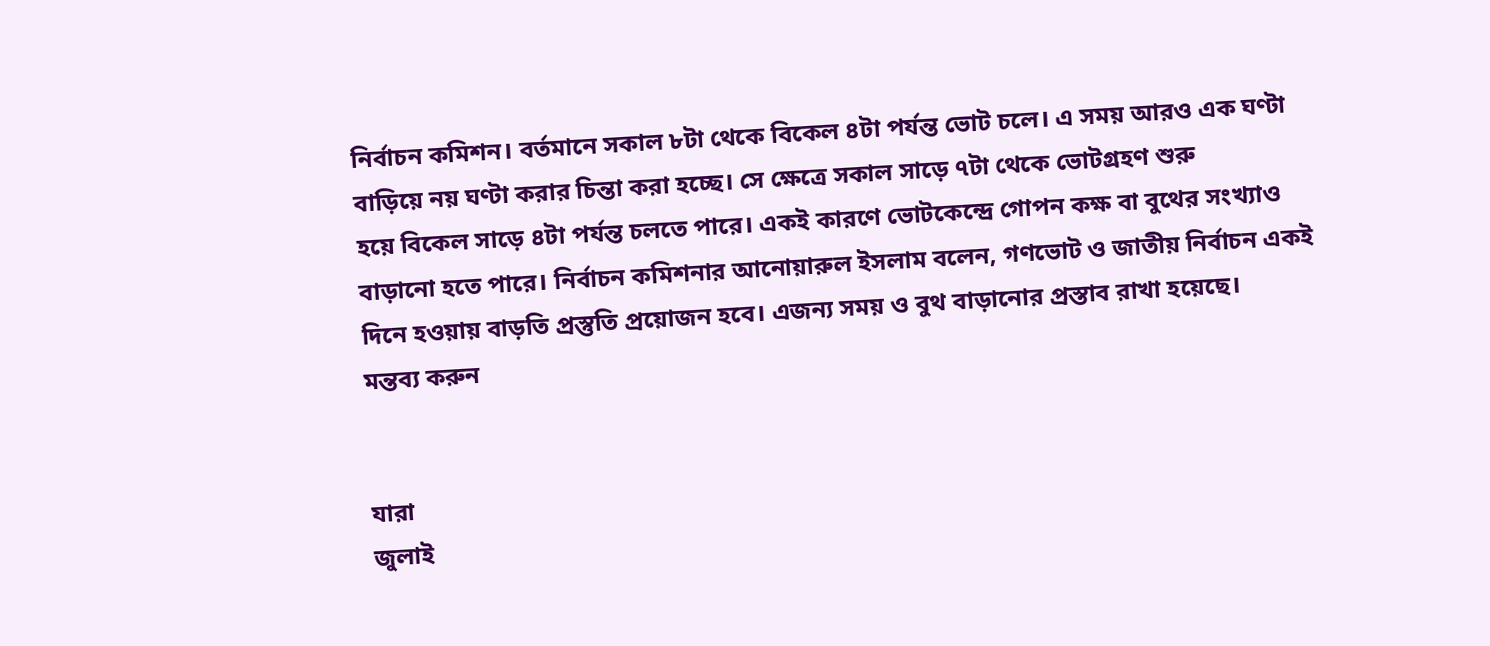নির্বাচন কমিশন। বর্তমানে সকাল ৮টা থেকে বিকেল ৪টা পর্যন্ত ভোট চলে। এ সময় আরও এক ঘণ্টা
বাড়িয়ে নয় ঘণ্টা করার চিন্তা করা হচ্ছে। সে ক্ষেত্রে সকাল সাড়ে ৭টা থেকে ভোটগ্রহণ শুরু
হয়ে বিকেল সাড়ে ৪টা পর্যন্ত চলতে পারে। একই কারণে ভোটকেন্দ্রে গোপন কক্ষ বা বুথের সংখ্যাও
বাড়ানো হতে পারে। নির্বাচন কমিশনার আনোয়ারুল ইসলাম বলেন, গণভোট ও জাতীয় নির্বাচন একই
দিনে হওয়ায় বাড়তি প্রস্তুতি প্রয়োজন হবে। এজন্য সময় ও বুথ বাড়ানোর প্রস্তাব রাখা হয়েছে।
মন্তব্য করুন


যারা
জুলাই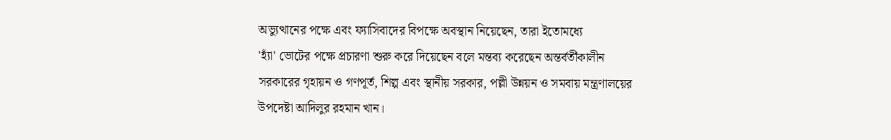অভ্যুত্থানের পক্ষে এবং ফ্যাসিবাদের বিপক্ষে অবস্থান নিয়েছেন, তারা ইতোমধ্যে
'হ্যাঁ' ভোটের পক্ষে প্রচারণা শুরু করে দিয়েছেন বলে মন্তব্য করেছেন অন্তর্বর্তীকালীন
সরকারের গৃহায়ন ও গণপূর্ত, শিল্প এবং স্থানীয় সরকার, পল্লী উন্নয়ন ও সমবায় মন্ত্রণালয়ের
উপদেষ্টা আদিলুর রহমান খান।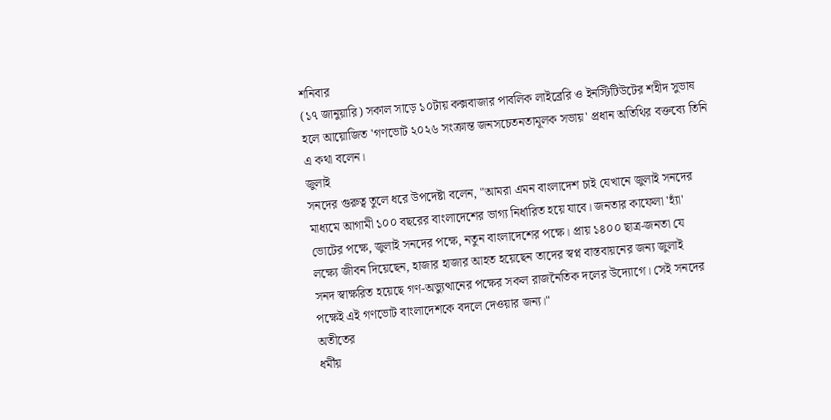শনিবার
(১৭ জানুয়ারি) সকাল সাড়ে ১০টায় কক্সবাজার পাবলিক লাইব্রেরি ও ইনস্টিটিউটের শহীদ সুভাষ
হলে আয়োজিত 'গণভোট ২০২৬ সংক্রান্ত জনসচেতনতামূলক সভায়' প্রধান অতিথির বক্তব্যে তিনি
এ কথা বলেন।
জুলাই
সনদের গুরুত্ব তুলে ধরে উপদেষ্টা বলেন, "আমরা এমন বাংলাদেশ চাই যেখানে জুলাই সনদের
মাধ্যমে আগামী ১০০ বছরের বাংলাদেশের ভাগ্য নির্ধারিত হয়ে যাবে। জনতার কাফেলা 'হ্যাঁ'
ভোটের পক্ষে, জুলাই সনদের পক্ষে, নতুন বাংলাদেশের পক্ষে। প্রায় ১৪০০ ছাত্র-জনতা যে
লক্ষ্যে জীবন দিয়েছেন, হাজার হাজার আহত হয়েছেন তাদের স্বপ্ন বাস্তবায়নের জন্য জুলাই
সনদ স্বাক্ষরিত হয়েছে গণ-অভ্যুত্থানের পক্ষের সকল রাজনৈতিক দলের উদ্যোগে। সেই সনদের
পক্ষেই এই গণভোট বাংলাদেশকে বদলে দেওয়ার জন্য।"
অতীতের
ধর্মীয়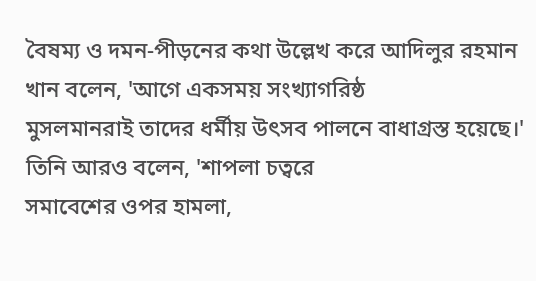বৈষম্য ও দমন-পীড়নের কথা উল্লেখ করে আদিলুর রহমান খান বলেন, 'আগে একসময় সংখ্যাগরিষ্ঠ
মুসলমানরাই তাদের ধর্মীয় উৎসব পালনে বাধাগ্রস্ত হয়েছে।' তিনি আরও বলেন, 'শাপলা চত্বরে
সমাবেশের ওপর হামলা,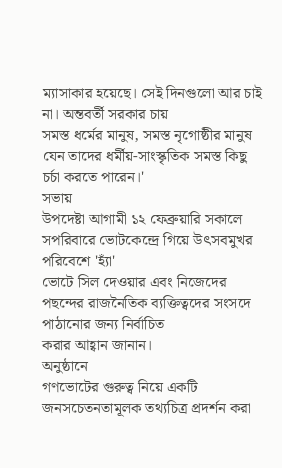ম্যাসাকার হয়েছে। সেই দিনগুলো আর চাই না। অন্তবর্তী সরকার চায়
সমস্ত ধর্মের মানুষ, সমস্ত নৃগোষ্ঠীর মানুষ যেন তাদের ধর্মীয়-সাংস্কৃতিক সমস্ত কিছু
চর্চা করতে পারেন।'
সভায়
উপদেষ্টা আগামী ১২ ফেব্রুয়ারি সকালে সপরিবারে ভোটকেন্দ্রে গিয়ে উৎসবমুখর পরিবেশে 'হ্যাঁ'
ভোটে সিল দেওয়ার এবং নিজেদের পছন্দের রাজনৈতিক ব্যক্তিত্বদের সংসদে পাঠানোর জন্য নির্বাচিত
করার আহ্বান জানান।
অনুষ্ঠানে
গণভোটের গুরুত্ব নিয়ে একটি জনসচেতনতামূলক তথ্যচিত্র প্রদর্শন করা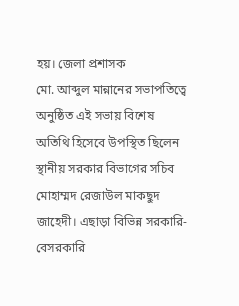হয়। জেলা প্রশাসক
মো. আব্দুল মান্নানের সভাপতিত্বে অনুষ্ঠিত এই সভায় বিশেষ অতিথি হিসেবে উপস্থিত ছিলেন
স্থানীয় সরকার বিভাগের সচিব মোহাম্মদ রেজাউল মাকছুদ জাহেদী। এছাড়া বিভিন্ন সরকারি-বেসরকারি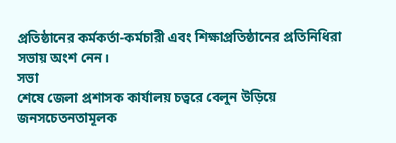প্রতিষ্ঠানের কর্মকর্তা-কর্মচারী এবং শিক্ষাপ্রতিষ্ঠানের প্রতিনিধিরা সভায় অংশ নেন।
সভা
শেষে জেলা প্রশাসক কার্যালয় চত্বরে বেলুন উড়িয়ে জনসচেতনতামূলক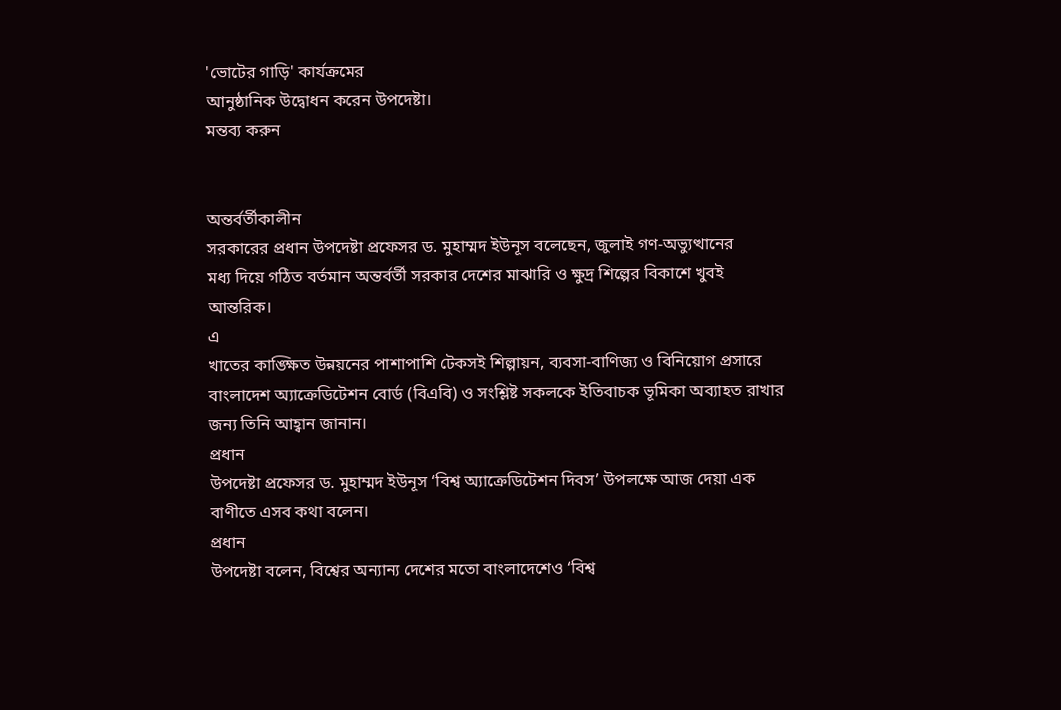'ভোটের গাড়ি' কার্যক্রমের
আনুষ্ঠানিক উদ্বোধন করেন উপদেষ্টা।
মন্তব্য করুন


অন্তর্বর্তীকালীন
সরকারের প্রধান উপদেষ্টা প্রফেসর ড. মুহাম্মদ ইউনূস বলেছেন, জুলাই গণ-অভ্যুত্থানের
মধ্য দিয়ে গঠিত বর্তমান অন্তর্বর্তী সরকার দেশের মাঝারি ও ক্ষুদ্র শিল্পের বিকাশে খুবই
আন্তরিক।
এ
খাতের কাঙ্ক্ষিত উন্নয়নের পাশাপাশি টেকসই শিল্পায়ন, ব্যবসা-বাণিজ্য ও বিনিয়োগ প্রসারে
বাংলাদেশ অ্যাক্রেডিটেশন বোর্ড (বিএবি) ও সংশ্লিষ্ট সকলকে ইতিবাচক ভূমিকা অব্যাহত রাখার
জন্য তিনি আহ্বান জানান।
প্রধান
উপদেষ্টা প্রফেসর ড. মুহাম্মদ ইউনূস ‘বিশ্ব অ্যাক্রেডিটেশন দিবস’ উপলক্ষে আজ দেয়া এক
বাণীতে এসব কথা বলেন।
প্রধান
উপদেষ্টা বলেন, বিশ্বের অন্যান্য দেশের মতো বাংলাদেশেও ‘বিশ্ব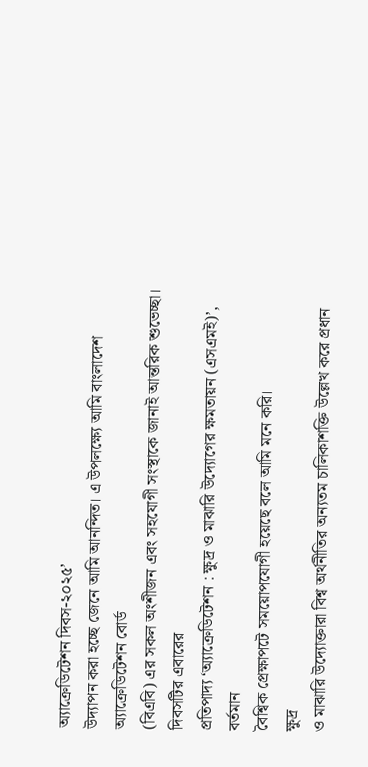অ্যাক্রেডিটেশন দিবস-২০২৫’
উদ্যাপন করা হচ্ছে জেনে আমি আনন্দিত। এ উপলক্ষ্যে আমি বাংলাদেশ অ্যাক্রেডিটেশন বোর্ড
(বিএবি) এর সকল অংশীজন এবং সহযোগী সংস্থাকে জানাই আন্তরিক শুভেচ্ছা। দিবসটির এবারের
প্রতিপাদ্য ‘অ্যাক্রেডিটেশন : ক্ষুদ্র ও মাঝারি উদ্যোগের ক্ষমতায়ন (এসএমই)’, বর্তমান
বৈশ্বিক প্রেক্ষাপটে সময়োপযোগী হয়েছে বলে আমি মনে করি।
ক্ষুদ্র
ও মাঝারি উদ্যোক্তারা বিশ্ব অর্থনীতির অন্যতম চালিকাশক্তি উল্লেখ করে প্রধান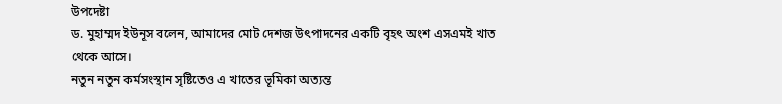উপদেষ্টা
ড. মুহাম্মদ ইউনূস বলেন, আমাদের মোট দেশজ উৎপাদনের একটি বৃহৎ অংশ এসএমই খাত থেকে আসে।
নতুন নতুন কর্মসংস্থান সৃষ্টিতেও এ খাতের ভূমিকা অত্যন্ত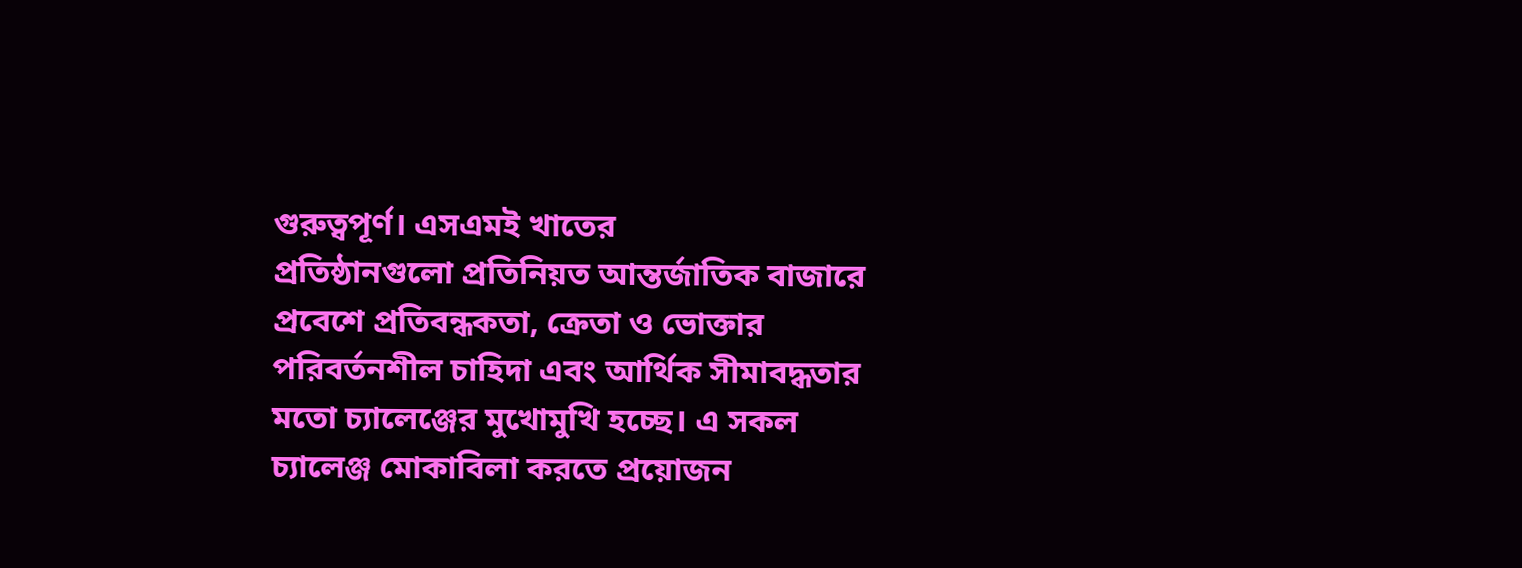গুরুত্বপূর্ণ। এসএমই খাতের
প্রতিষ্ঠানগুলো প্রতিনিয়ত আন্তর্জাতিক বাজারে প্রবেশে প্রতিবন্ধকতা, ক্রেতা ও ভোক্তার
পরিবর্তনশীল চাহিদা এবং আর্থিক সীমাবদ্ধতার মতো চ্যালেঞ্জের মুখোমুখি হচ্ছে। এ সকল
চ্যালেঞ্জ মোকাবিলা করতে প্রয়োজন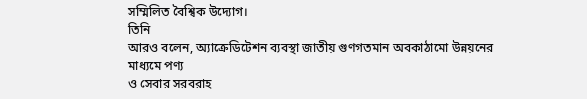সম্মিলিত বৈশ্বিক উদ্যোগ।
তিনি
আরও বলেন, অ্যাক্রেডিটেশন ব্যবস্থা জাতীয় গুণগতমান অবকাঠামো উন্নয়নের মাধ্যমে পণ্য
ও সেবার সরবরাহ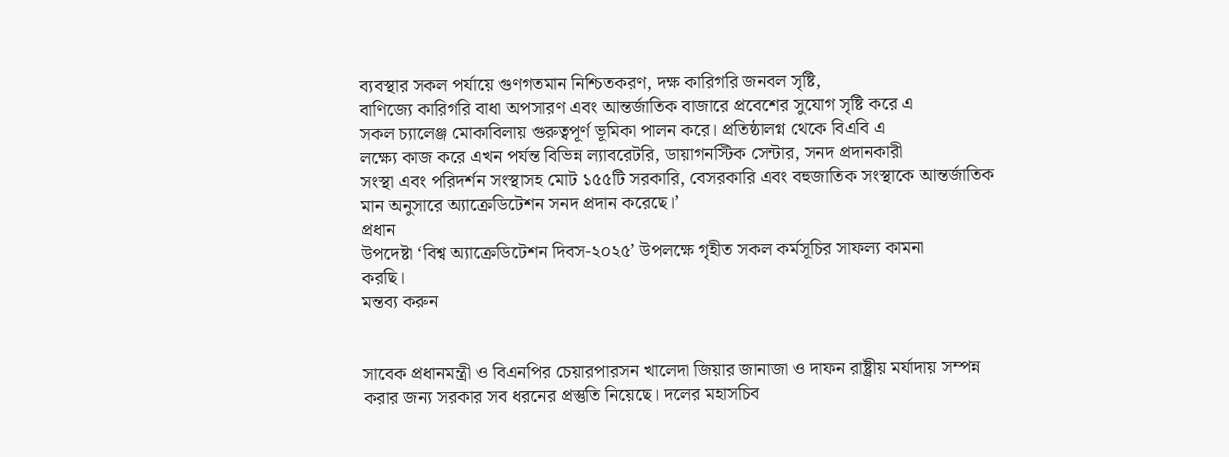ব্যবস্থার সকল পর্যায়ে গুণগতমান নিশ্চিতকরণ, দক্ষ কারিগরি জনবল সৃষ্টি,
বাণিজ্যে কারিগরি বাধা অপসারণ এবং আন্তর্জাতিক বাজারে প্রবেশের সুযোগ সৃষ্টি করে এ
সকল চ্যালেঞ্জ মোকাবিলায় গুরুত্বপূর্ণ ভূমিকা পালন করে। প্রতিষ্ঠালগ্ন থেকে বিএবি এ
লক্ষ্যে কাজ করে এখন পর্যন্ত বিভিন্ন ল্যাবরেটরি, ডায়াগনস্টিক সেন্টার, সনদ প্রদানকারী
সংস্থা এবং পরিদর্শন সংস্থাসহ মোট ১৫৫টি সরকারি, বেসরকারি এবং বহুজাতিক সংস্থাকে আন্তর্জাতিক
মান অনুসারে অ্যাক্রেডিটেশন সনদ প্রদান করেছে।’
প্রধান
উপদেষ্টা ‘বিশ্ব অ্যাক্রেডিটেশন দিবস-২০২৫’ উপলক্ষে গৃহীত সকল কর্মসূচির সাফল্য কামনা
করছি।
মন্তব্য করুন


সাবেক প্রধানমন্ত্রী ও বিএনপির চেয়ারপারসন খালেদা জিয়ার জানাজা ও দাফন রাষ্ট্রীয় মর্যাদায় সম্পন্ন করার জন্য সরকার সব ধরনের প্রস্তুতি নিয়েছে। দলের মহাসচিব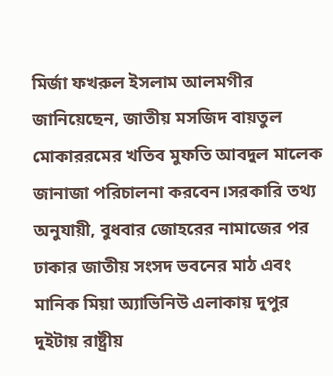মির্জা ফখরুল ইসলাম আলমগীর জানিয়েছেন, জাতীয় মসজিদ বায়তুল মোকাররমের খতিব মুফতি আবদুল মালেক জানাজা পরিচালনা করবেন।সরকারি তথ্য অনুযায়ী, বুধবার জোহরের নামাজের পর ঢাকার জাতীয় সংসদ ভবনের মাঠ এবং মানিক মিয়া অ্যাভিনিউ এলাকায় দুপুর দুইটায় রাষ্ট্রীয়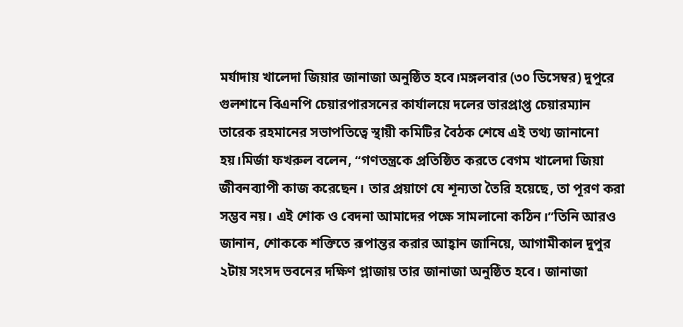মর্যাদায় খালেদা জিয়ার জানাজা অনুষ্ঠিত হবে।মঙ্গলবার (৩০ ডিসেম্বর) দুপুরে গুলশানে বিএনপি চেয়ারপারসনের কার্যালয়ে দলের ভারপ্রাপ্ত চেয়ারম্যান তারেক রহমানের সভাপতিত্বে স্থায়ী কমিটির বৈঠক শেষে এই তথ্য জানানো হয়।মির্জা ফখরুল বলেন, “গণতন্ত্রকে প্রতিষ্ঠিত করতে বেগম খালেদা জিয়া জীবনব্যাপী কাজ করেছেন। তার প্রয়াণে যে শূন্যতা তৈরি হয়েছে, তা পূরণ করা সম্ভব নয়। এই শোক ও বেদনা আমাদের পক্ষে সামলানো কঠিন।”তিনি আরও জানান, শোককে শক্তিতে রূপান্তর করার আহ্বান জানিয়ে, আগামীকাল দুপুর ২টায় সংসদ ভবনের দক্ষিণ প্লাজায় তার জানাজা অনুষ্ঠিত হবে। জানাজা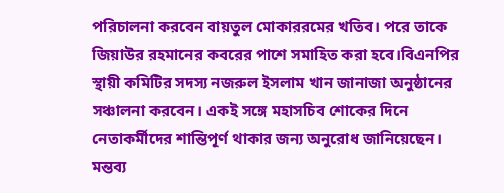পরিচালনা করবেন বায়তুল মোকাররমের খতিব। পরে তাকে জিয়াউর রহমানের কবরের পাশে সমাহিত করা হবে।বিএনপির স্থায়ী কমিটির সদস্য নজরুল ইসলাম খান জানাজা অনুষ্ঠানের সঞ্চালনা করবেন। একই সঙ্গে মহাসচিব শোকের দিনে নেতাকর্মীদের শান্তিপূর্ণ থাকার জন্য অনুরোধ জানিয়েছেন।
মন্তব্য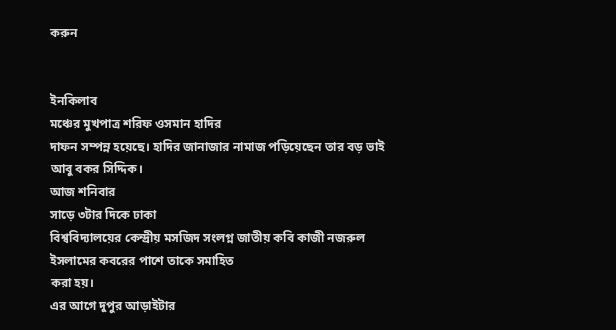করুন


ইনকিলাব
মঞ্চের মুখপাত্র শরিফ ওসমান হাদির
দাফন সম্পন্ন হয়েছে। হাদির জানাজার নামাজ পড়িয়েছেন তার বড় ভাই
আবু বকর সিদ্দিক।
আজ শনিবার
সাড়ে ৩টার দিকে ঢাকা
বিশ্ববিদ্যালয়ের কেন্দ্রীয় মসজিদ সংলগ্ন জাতীয় কবি কাজী নজরুল
ইসলামের কবরের পাশে তাকে সমাহিত
করা হয়।
এর আগে দুপুর আড়াইটার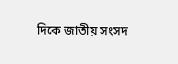দিকে জাতীয় সংসদ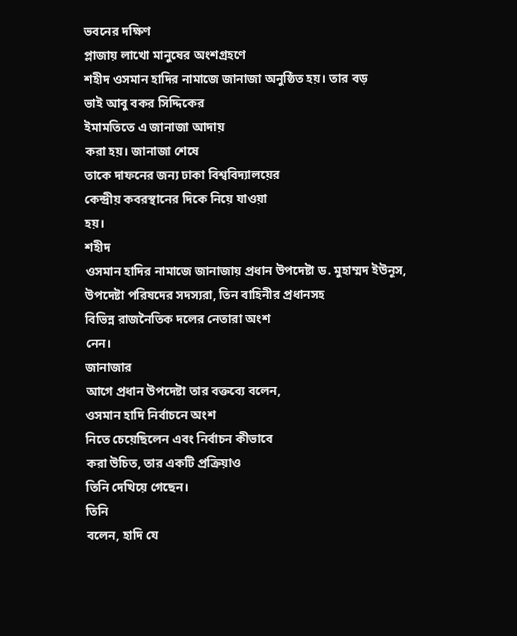ভবনের দক্ষিণ
প্লাজায় লাখো মানুষের অংশগ্রহণে
শহীদ ওসমান হাদির নামাজে জানাজা অনুষ্ঠিত হয়। তার বড়
ভাই আবু বকর সিদ্দিকের
ইমামতিতে এ জানাজা আদায়
করা হয়। জানাজা শেষে
তাকে দাফনের জন্য ঢাকা বিশ্ববিদ্যালয়ের
কেন্দ্রীয় কবরস্থানের দিকে নিয়ে যাওয়া
হয়।
শহীদ
ওসমান হাদির নামাজে জানাজায় প্রধান উপদেষ্টা ড. মুহাম্মদ ইউনূস,
উপদেষ্টা পরিষদের সদস্যরা, তিন বাহিনীর প্রধানসহ
বিভিন্ন রাজনৈতিক দলের নেতারা অংশ
নেন।
জানাজার
আগে প্রধান উপদেষ্টা তার বক্তব্যে বলেন,
ওসমান হাদি নির্বাচনে অংশ
নিতে চেয়েছিলেন এবং নির্বাচন কীভাবে
করা উচিত, তার একটি প্রক্রিয়াও
তিনি দেখিয়ে গেছেন।
তিনি
বলেন, হাদি যে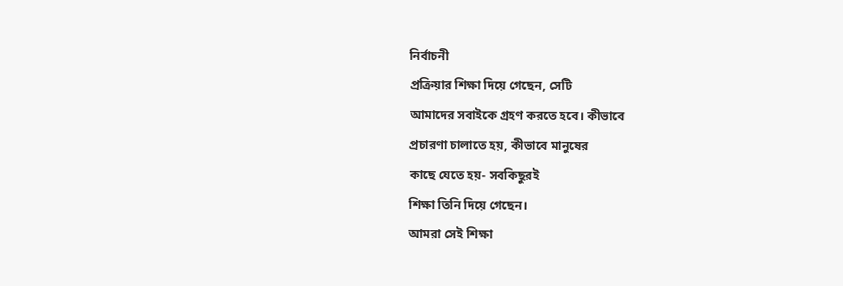নির্বাচনী
প্রক্রিয়ার শিক্ষা দিয়ে গেছেন, সেটি
আমাদের সবাইকে গ্রহণ করতে হবে। কীভাবে
প্রচারণা চালাতে হয়, কীভাবে মানুষের
কাছে যেতে হয়- সবকিছুরই
শিক্ষা তিনি দিয়ে গেছেন।
আমরা সেই শিক্ষা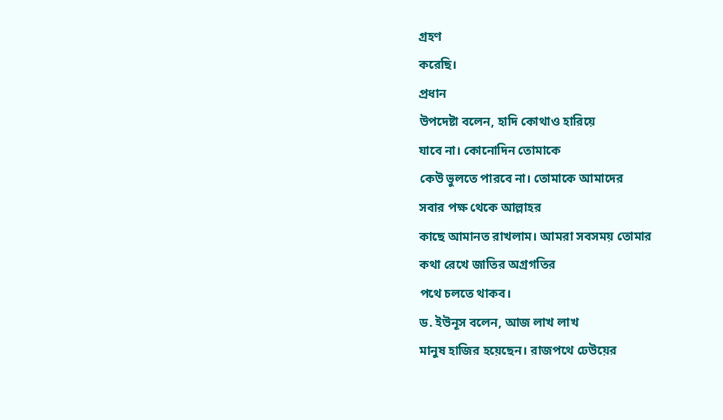গ্রহণ
করেছি।
প্রধান
উপদেষ্টা বলেন, হাদি কোথাও হারিয়ে
যাবে না। কোনোদিন তোমাকে
কেউ ভুলতে পারবে না। তোমাকে আমাদের
সবার পক্ষ থেকে আল্লাহর
কাছে আমানত রাখলাম। আমরা সবসময় তোমার
কথা রেখে জাতির অগ্রগতির
পথে চলতে থাকব।
ড. ইউনূস বলেন, আজ লাখ লাখ
মানুষ হাজির হয়েছেন। রাজপথে ঢেউয়ের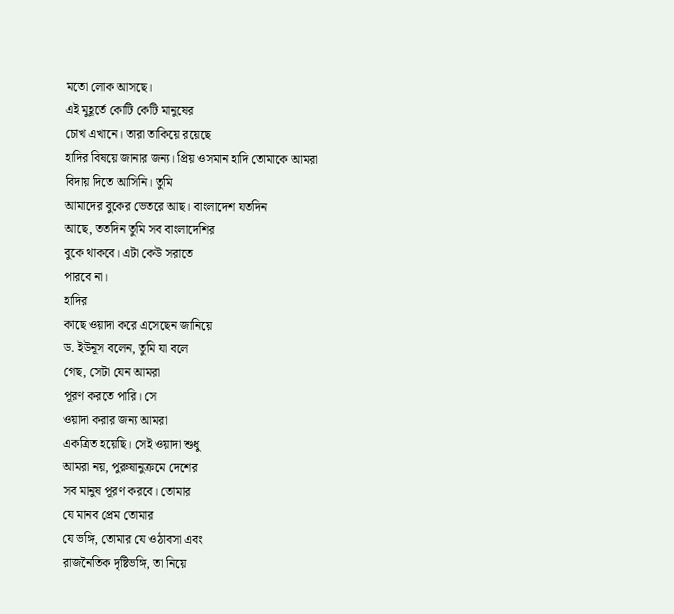মতো লোক আসছে।
এই মুহূর্তে কোটি কেটি মানুষের
চোখ এখানে। তারা তাকিয়ে রয়েছে
হাদির বিষয়ে জানার জন্য। প্রিয় ওসমান হাদি তোমাকে আমরা
বিদায় দিতে আসিনি। তুমি
আমাদের বুকের ভেতরে আছ। বাংলাদেশ যতদিন
আছে, ততদিন তুমি সব বাংলাদেশির
বুকে থাকবে। এটা কেউ সরাতে
পারবে না।
হাদির
কাছে ওয়াদা করে এসেছেন জানিয়ে
ড. ইউনূস বলেন, তুমি যা বলে
গেছ, সেটা যেন আমরা
পূরণ করতে পারি। সে
ওয়াদা করার জন্য আমরা
একত্রিত হয়েছি। সেই ওয়াদা শুধু
আমরা নয়, পুরুষানুক্রমে দেশের
সব মানুষ পূরণ করবে। তোমার
যে মানব প্রেম তোমার
যে ভঙ্গি, তোমার যে ওঠাবসা এবং
রাজনৈতিক দৃষ্টিভঙ্গি, তা নিয়ে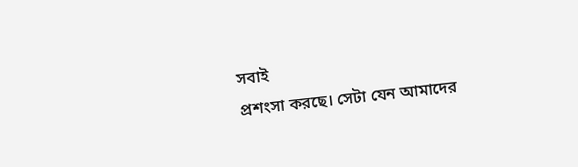সবাই
প্রশংসা করছে। সেটা যেন আমাদের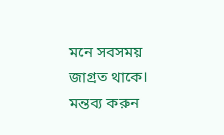মনে সবসময় জাগ্রত থাকে।
মন্তব্য করুন